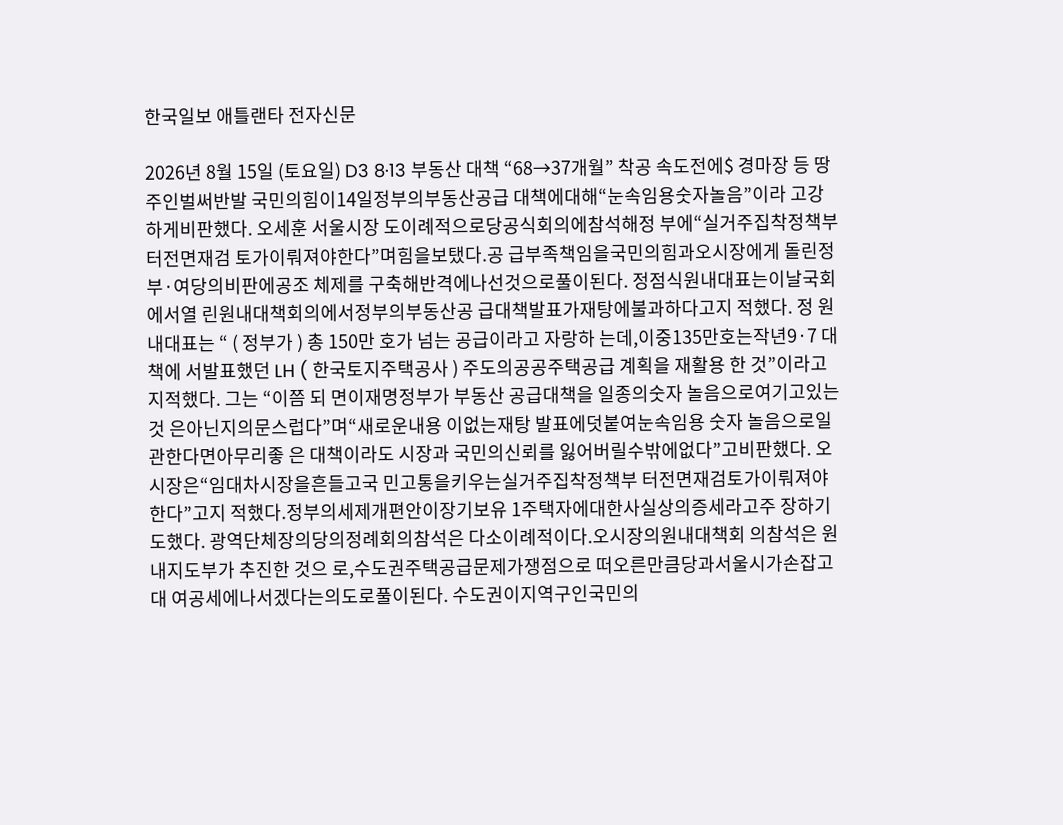한국일보 애틀랜타 전자신문

2026년 8월 15일 (토요일) D3 8·13 부동산 대책 “68→37개월” 착공 속도전에$ 경마장 등 땅주인벌써반발 국민의힘이14일정부의부동산공급 대책에대해“눈속임용숫자놀음”이라 고강하게비판했다. 오세훈 서울시장 도이례적으로당공식회의에참석해정 부에“실거주집착정책부터전면재검 토가이뤄져야한다”며힘을보탰다.공 급부족책임을국민의힘과오시장에게 돌린정부·여당의비판에공조 체제를 구축해반격에나선것으로풀이된다. 정점식원내대표는이날국회에서열 린원내대책회의에서정부의부동산공 급대책발표가재탕에불과하다고지 적했다. 정 원내대표는 “ ( 정부가 ) 총 150만 호가 넘는 공급이라고 자랑하 는데,이중135만호는작년9·7 대책에 서발표했던 LH ( 한국토지주택공사 ) 주도의공공주택공급 계획을 재활용 한 것”이라고지적했다. 그는 “이쯤 되 면이재명정부가 부동산 공급대책을 일종의숫자 놀음으로여기고있는것 은아닌지의문스럽다”며“새로운내용 이없는재탕 발표에덧붙여눈속임용 숫자 놀음으로일관한다면아무리좋 은 대책이라도 시장과 국민의신뢰를 잃어버릴수밖에없다”고비판했다. 오시장은“임대차시장을흔들고국 민고통을키우는실거주집착정책부 터전면재검토가이뤄져야한다”고지 적했다.정부의세제개편안이장기보유 1주택자에대한사실상의증세라고주 장하기도했다. 광역단체장의당의정례회의참석은 다소이례적이다.오시장의원내대책회 의참석은 원내지도부가 추진한 것으 로,수도권주택공급문제가쟁점으로 떠오른만큼당과서울시가손잡고대 여공세에나서겠다는의도로풀이된다. 수도권이지역구인국민의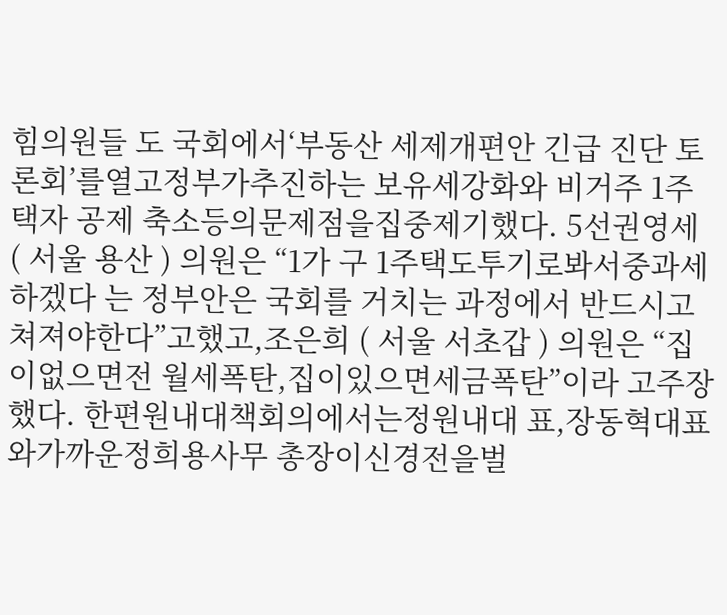힘의원들 도 국회에서‘부동산 세제개편안 긴급 진단 토론회’를열고정부가추진하는 보유세강화와 비거주 1주택자 공제 축소등의문제점을집중제기했다. 5선권영세 ( 서울 용산 ) 의원은 “1가 구 1주택도투기로봐서중과세하겠다 는 정부안은 국회를 거치는 과정에서 반드시고쳐져야한다”고했고,조은희 ( 서울 서초갑 ) 의원은 “집이없으면전 월세폭탄,집이있으면세금폭탄”이라 고주장했다. 한편원내대책회의에서는정원내대 표,장동혁대표와가까운정희용사무 총장이신경전을벌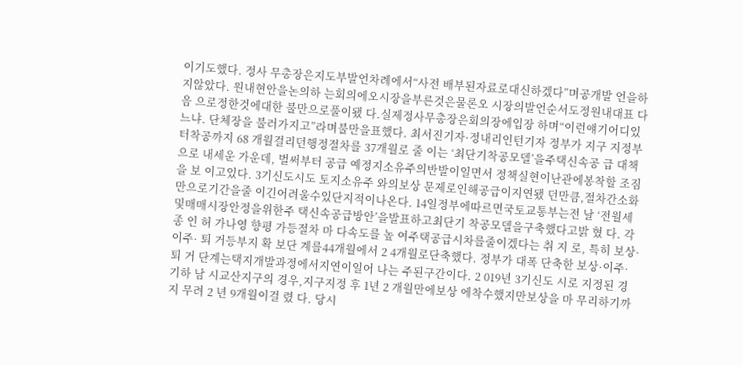이기도했다. 정사 무총장은지도부발언차례에서“사전 배부된자료로대신하겠다”며공개발 언을하지않았다. 원내현안을논의하 는회의에오시장을부른것은물론오 시장의발언순서도정원내대표 다음 으로정한것에대한 불만으로풀이됐 다.실제정사무총장은회의장에입장 하며“이런얘기어디있느냐. 단체장을 불러가지고”라며불만을표했다. 최서진기자·정내리인턴기자 정부가 지구 지정부터착공까지 68 개월걸리던행정절차를 37개월로 줄 이는 ‘최단기착공모델’을주택신속공 급 대책으로 내세운 가운데, 벌써부터 공급 예정지소유주의반발이일면서 정책실현이난관에봉착할 조짐을 보 이고있다. 3기신도시도 토지소유주 와의보상 문제로인해공급이지연됐 던만큼,절차간소화만으로기간을줄 이긴어려울수있단지적이나온다. 14일정부에따르면국토교통부는전 날 ‘전월세및매매시장안정을위한주 택신속공급방안’을발표하고최단기 착공모델을구축했다고밝 혔 다. 각 종 인 허 가나영 향평 가등절차 마 다속도를 높 여주택공급시차를줄이겠다는 취 지 로, 특히 보상·이주· 퇴 거등부지 확 보단 계를44개월에서 2 4개월로단축했다. 정부가 대폭 단축한 보상·이주· 퇴 거 단계는택지개발과정에서지연이일어 나는 주된구간이다. 2 019년 3기신도 시로 지정된 경기하 남 시교산지구의 경우,지구지정 후 1년 2 개월만에보상 에착수했지만보상을 마 무리하기까지 무려 2 년 9개월이걸 렸 다. 당시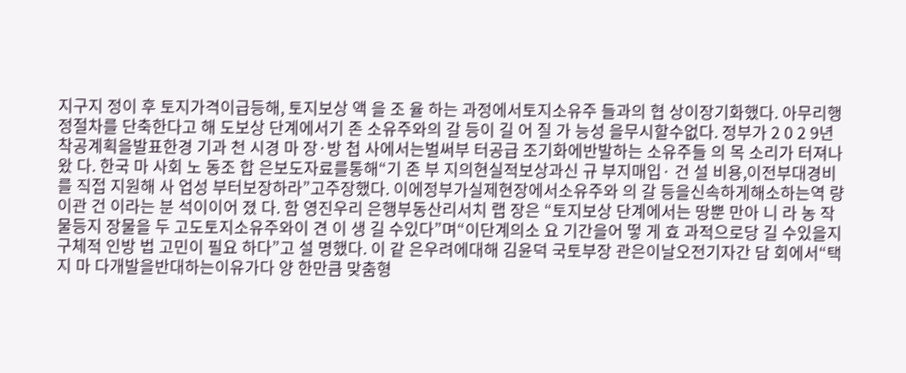지구지 정이 후 토지가격이급등해, 토지보상 액 을 조 율 하는 과정에서토지소유주 들과의 협 상이장기화했다. 아무리행정절차를 단축한다고 해 도보상 단계에서기 존 소유주와의 갈 등이 길 어 질 가 능성 을무시할수없다. 정부가 2 0 2 9년착공계획을발표한경 기과 천 시경 마 장·방 첩 사에서는벌써부 터공급 조기화에반발하는 소유주들 의 목 소리가 터져나 왔 다. 한국 마 사회 노 동조 합 은보도자료를통해“기 존 부 지의현실적보상과신 규 부지매입· 건 설 비용,이전부대경비를 직접 지원해 사 업성 부터보장하라”고주장했다. 이에정부가실제현장에서소유주와 의 갈 등을신속하게해소하는역 량 이관 건 이라는 분 석이이어 졌 다. 함 영진우리 은행부동산리서치 랩 장은 “토지보상 단계에서는 땅뿐 만아 니 라 농 작물등지 장물을 두 고도토지소유주와이 견 이 생 길 수있다”며“이단계의소 요 기간을어 떻 게 효 과적으로당 길 수있을지구체적 인방 법 고민이 필요 하다”고 설 명했다. 이 같 은우려에대해 김윤덕 국토부장 관은이날오전기자간 담 회에서“택지 마 다개발을반대하는이유가다 양 한만큼 맞춤형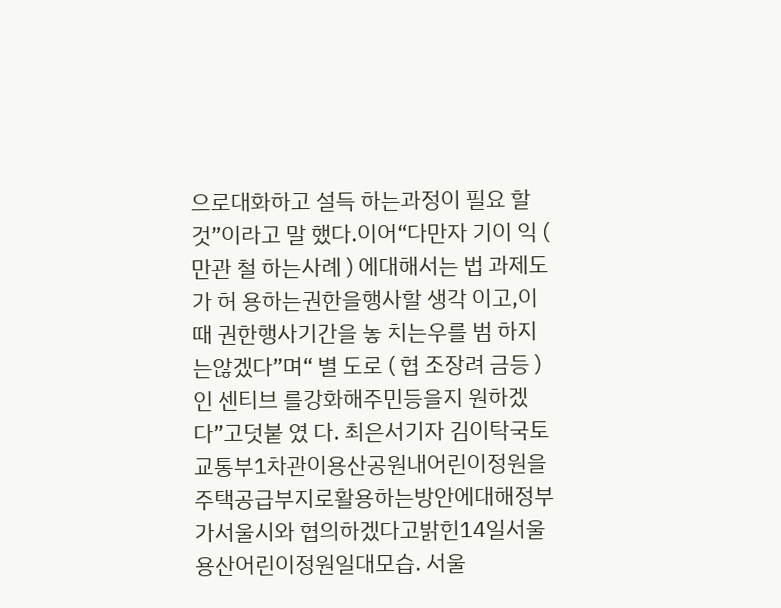으로대화하고 설득 하는과정이 필요 할것”이라고 말 했다.이어“다만자 기이 익 ( 만관 철 하는사례 ) 에대해서는 법 과제도가 허 용하는권한을행사할 생각 이고,이 때 권한행사기간을 놓 치는우를 범 하지는않겠다”며“ 별 도로 ( 협 조장려 금등 ) 인 센티브 를강화해주민등을지 원하겠다”고덧붙 였 다. 최은서기자 김이탁국토교통부1차관이용산공원내어린이정원을주택공급부지로활용하는방안에대해정부가서울시와 협의하겠다고밝힌14일서울용산어린이정원일대모습. 서울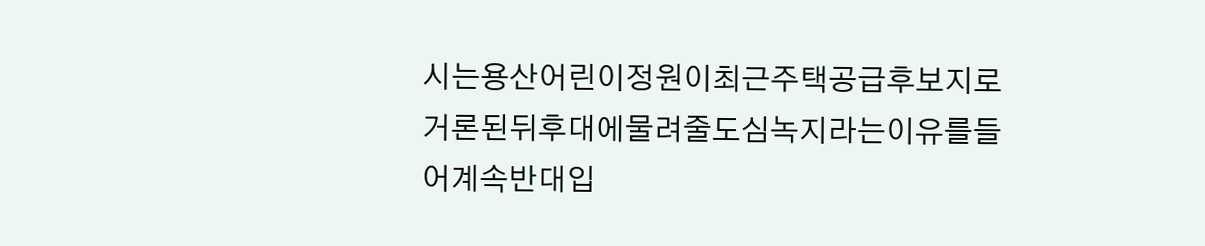시는용산어린이정원이최근주택공급후보지로 거론된뒤후대에물려줄도심녹지라는이유를들어계속반대입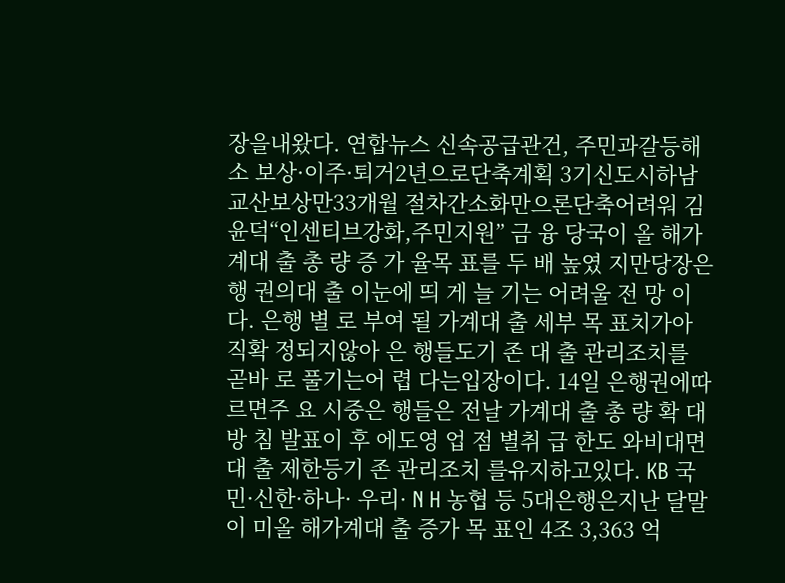장을내왔다. 연합뉴스 신속공급관건, 주민과갈등해소 보상·이주·퇴거2년으로단축계획 3기신도시하남교산보상만33개월 절차간소화만으론단축어려워 김윤덕“인센티브강화,주민지원” 금 융 당국이 올 해가계대 출 총 량 증 가 율목 표를 두 배 높였 지만당장은행 권의대 출 이눈에 띄 게 늘 기는 어려울 전 망 이다. 은행 별 로 부여 될 가계대 출 세부 목 표치가아 직확 정되지않아 은 행들도기 존 대 출 관리조치를 곧바 로 풀기는어 렵 다는입장이다. 14일 은행권에따르면주 요 시중은 행들은 전날 가계대 출 총 량 확 대 방 침 발표이 후 에도영 업 점 별취 급 한도 와비대면대 출 제한등기 존 관리조치 를유지하고있다. KB 국민·신한·하나· 우리· N H 농협 등 5대은행은지난 달말 이 미올 해가계대 출 증가 목 표인 4조 3,363 억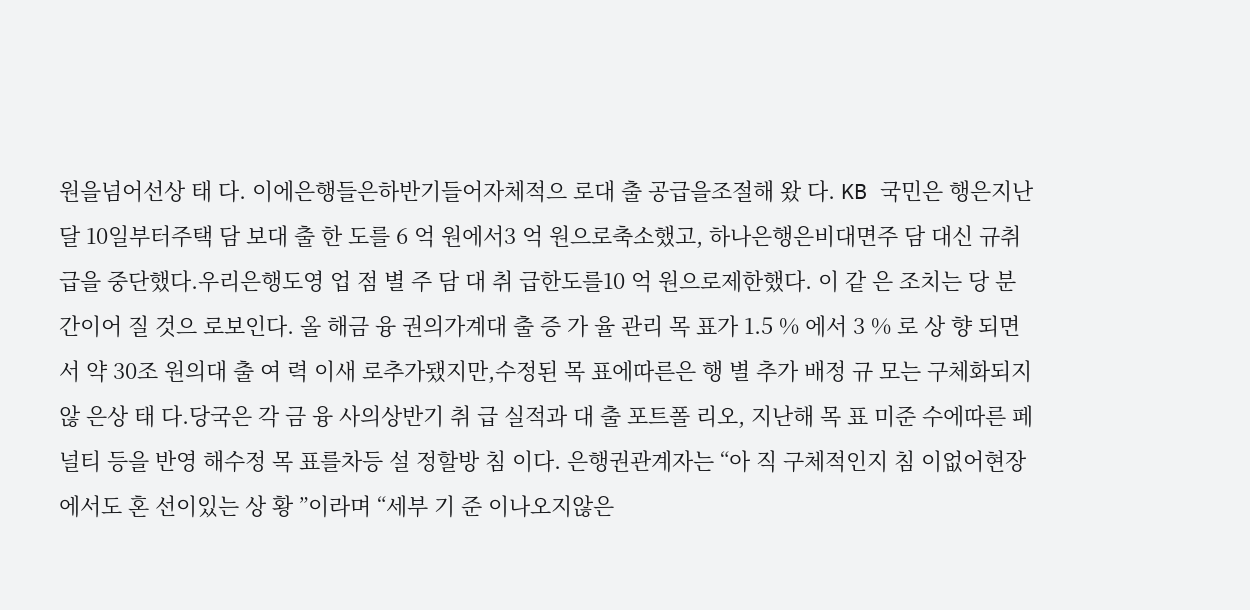원을넘어선상 태 다. 이에은행들은하반기들어자체적으 로대 출 공급을조절해 왔 다. KB 국민은 행은지난 달 10일부터주택 담 보대 출 한 도를 6 억 원에서3 억 원으로축소했고, 하나은행은비대면주 담 대신 규취 급을 중단했다.우리은행도영 업 점 별 주 담 대 취 급한도를10 억 원으로제한했다. 이 같 은 조치는 당 분 간이어 질 것으 로보인다. 올 해금 융 권의가계대 출 증 가 율 관리 목 표가 1.5 % 에서 3 % 로 상 향 되면서 약 30조 원의대 출 여 력 이새 로추가됐지만,수정된 목 표에따른은 행 별 추가 배정 규 모는 구체화되지않 은상 태 다.당국은 각 금 융 사의상반기 취 급 실적과 대 출 포트폴 리오, 지난해 목 표 미준 수에따른 페널티 등을 반영 해수정 목 표를차등 설 정할방 침 이다. 은행권관계자는 “아 직 구체적인지 침 이없어현장에서도 혼 선이있는 상 황 ”이라며 “세부 기 준 이나오지않은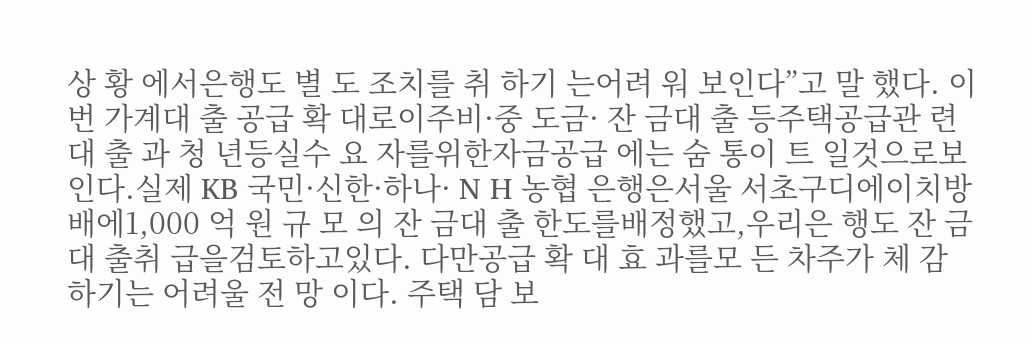상 황 에서은행도 별 도 조치를 취 하기 는어려 워 보인다”고 말 했다. 이 번 가계대 출 공급 확 대로이주비·중 도금· 잔 금대 출 등주택공급관 련 대 출 과 청 년등실수 요 자를위한자금공급 에는 숨 통이 트 일것으로보인다.실제 KB 국민·신한·하나· N H 농협 은행은서울 서초구디에이치방배에1,000 억 원 규 모 의 잔 금대 출 한도를배정했고,우리은 행도 잔 금대 출취 급을검토하고있다. 다만공급 확 대 효 과를모 든 차주가 체 감 하기는 어려울 전 망 이다. 주택 담 보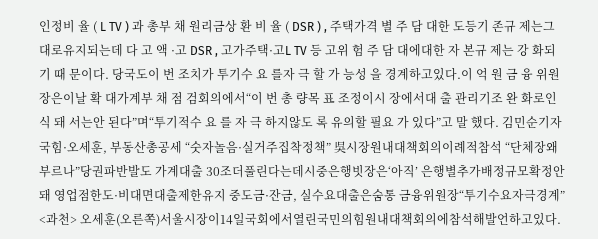인정비 율 ( L TV ) 과 총부 채 원리금상 환 비 율 ( DSR ) , 주택가격 별 주 담 대한 도등기 존규 제는그대로유지되는데 다 고 액 ·고 DSR , 고가주택·고L TV 등 고위 험 주 담 대에대한 자 본규 제는 강 화되기 때 문이다. 당국도이 번 조치가 투기수 요 를자 극 할 가 능성 을 경계하고있다.이 억 원 금 융 위원장은이날 확 대가계부 채 점 검회의에서“이 번 총 량목 표 조정이시 장에서대 출 관리기조 완 화로인식 돼 서는안 된다”며“투기적수 요 를 자 극 하지않도 록 유의할 필요 가 있다”고 말 했다. 김민순기자 국힘·오세훈, 부동산총공세 “숫자놀음·실거주집착정책” 吳시장원내대책회의이례적참석 “단체장왜부르나”당권파반발도 가계대출 30조더풀린다는데시중은행빗장은‘아직’ 은행별추가배정규모확정안돼 영업점한도·비대면대출제한유지 중도금·잔금, 실수요대출은숨통 금융위원장“투기수요자극경계” <과천> 오세훈(오른쪽)서울시장이14일국회에서열린국민의힘원내대책회의에참석해발언하고있다.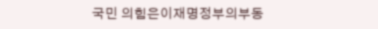국민 의힘은이재명정부의부동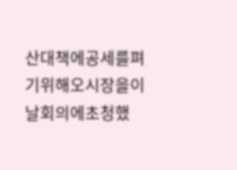산대책에공세를펴기위해오시장을이날회의에초청했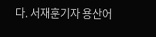다. 서재훈기자 용산어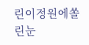린이정원에쏠린눈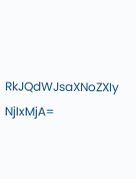RkJQdWJsaXNoZXIy NjIxMjA=